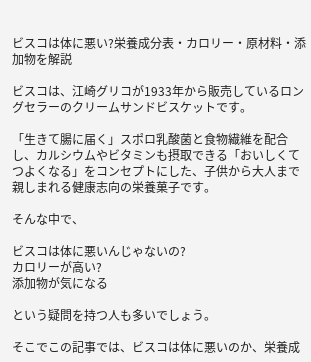ビスコは体に悪い?栄養成分表・カロリー・原材料・添加物を解説

ビスコは、江崎グリコが1933年から販売しているロングセラーのクリームサンドビスケットです。

「生きて腸に届く」スポロ乳酸菌と食物繊維を配合し、カルシウムやビタミンも摂取できる「おいしくてつよくなる」をコンセプトにした、子供から大人まで親しまれる健康志向の栄養菓子です。

そんな中で、

ビスコは体に悪いんじゃないの?
カロリーが高い?
添加物が気になる

という疑問を持つ人も多いでしょう。

そこでこの記事では、ビスコは体に悪いのか、栄養成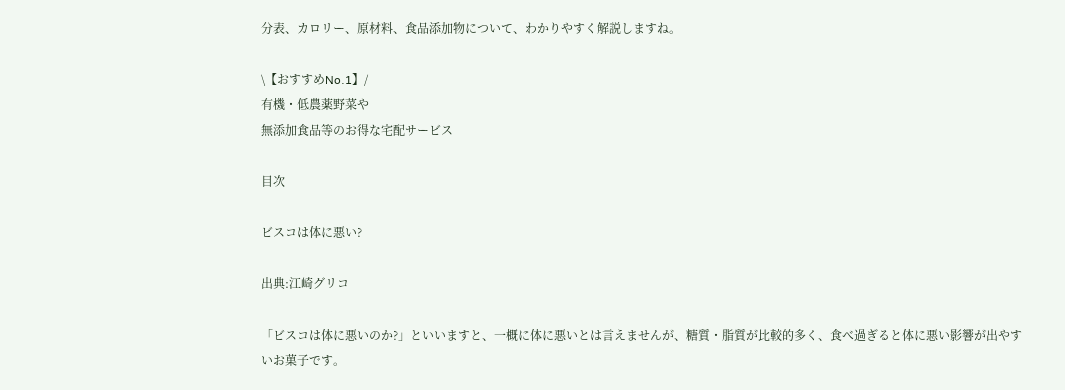分表、カロリー、原材料、食品添加物について、わかりやすく解説しますね。

\【おすすめNo.1】/
有機・低農薬野菜や
無添加食品等のお得な宅配サービス

目次

ビスコは体に悪い?

出典:江崎グリコ

「ビスコは体に悪いのか?」といいますと、一概に体に悪いとは言えませんが、糖質・脂質が比較的多く、食べ過ぎると体に悪い影響が出やすいお菓子です。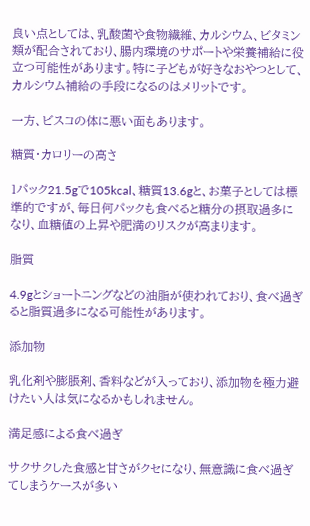良い点としては、乳酸菌や食物繊維、カルシウム、ビタミン類が配合されており、腸内環境のサポートや栄養補給に役立つ可能性があります。特に子どもが好きなおやつとして、カルシウム補給の手段になるのはメリットです。

一方、ビスコの体に悪い面もあります。

糖質・カロリーの高さ

1パック21.5gで105kcal、糖質13.6gと、お菓子としては標準的ですが、毎日何パックも食べると糖分の摂取過多になり、血糖値の上昇や肥満のリスクが高まります。

脂質

4.9gとショートニングなどの油脂が使われており、食べ過ぎると脂質過多になる可能性があります。

添加物

乳化剤や膨脹剤、香料などが入っており、添加物を極力避けたい人は気になるかもしれません。

満足感による食べ過ぎ

サクサクした食感と甘さがクセになり、無意識に食べ過ぎてしまうケースが多い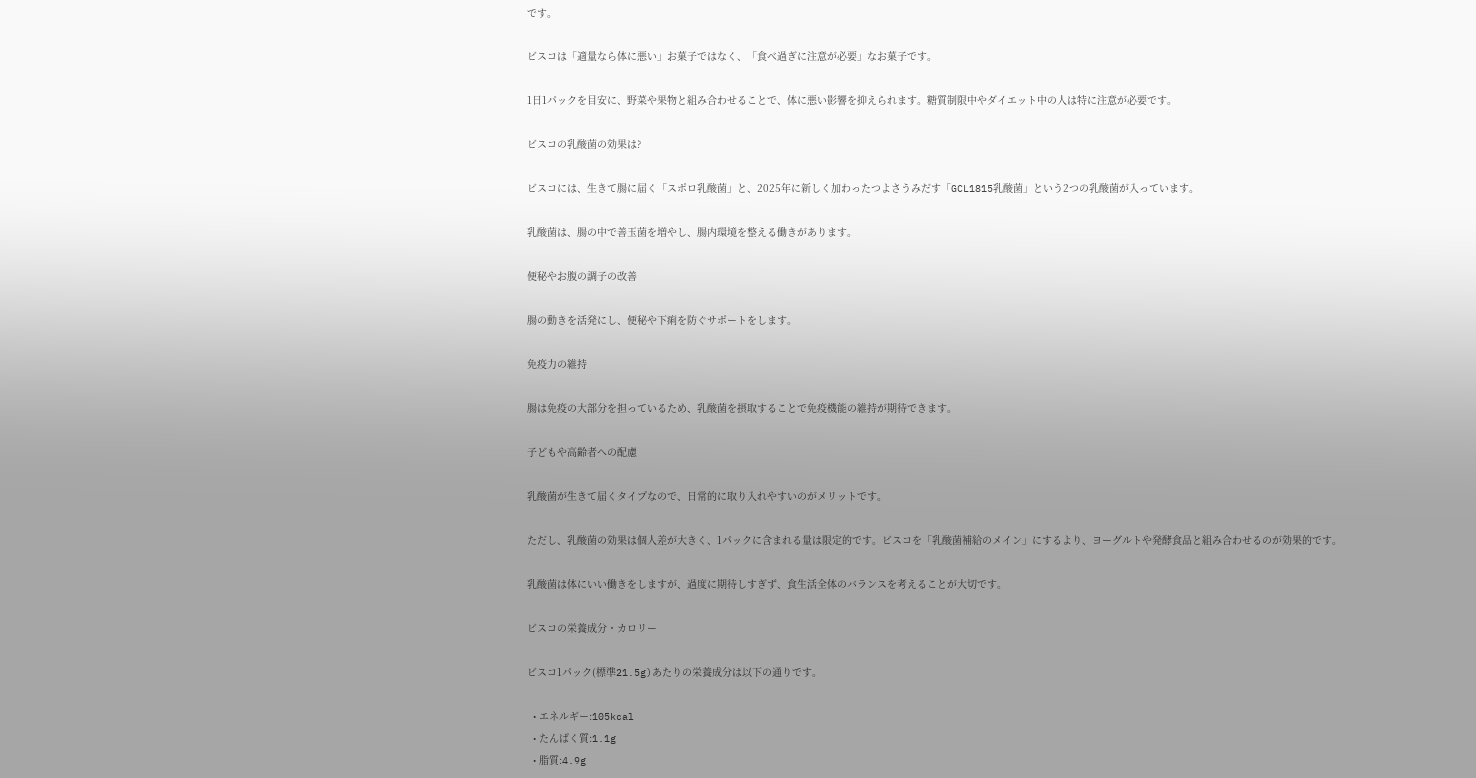です。

ビスコは「適量なら体に悪い」お菓子ではなく、「食べ過ぎに注意が必要」なお菓子です。

1日1パックを目安に、野菜や果物と組み合わせることで、体に悪い影響を抑えられます。糖質制限中やダイエット中の人は特に注意が必要です。

ビスコの乳酸菌の効果は?

ビスコには、生きて腸に届く「スポロ乳酸菌」と、2025年に新しく加わったつよさうみだす「GCL1815乳酸菌」という2つの乳酸菌が入っています。

乳酸菌は、腸の中で善玉菌を増やし、腸内環境を整える働きがあります。

便秘やお腹の調子の改善

腸の動きを活発にし、便秘や下痢を防ぐサポートをします。

免疫力の維持

腸は免疫の大部分を担っているため、乳酸菌を摂取することで免疫機能の維持が期待できます。

子どもや高齢者への配慮

乳酸菌が生きて届くタイプなので、日常的に取り入れやすいのがメリットです。

ただし、乳酸菌の効果は個人差が大きく、1パックに含まれる量は限定的です。ビスコを「乳酸菌補給のメイン」にするより、ヨーグルトや発酵食品と組み合わせるのが効果的です。

乳酸菌は体にいい働きをしますが、過度に期待しすぎず、食生活全体のバランスを考えることが大切です。

ビスコの栄養成分・カロリー

ビスコ1パック(標準21.5g)あたりの栄養成分は以下の通りです。

  • エネルギー:105kcal
  • たんぱく質:1.1g
  • 脂質:4.9g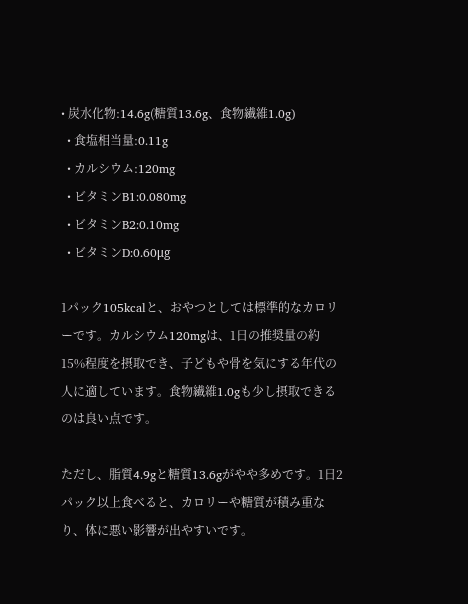• 炭水化物:14.6g(糖質13.6g、食物繊維1.0g)
  • 食塩相当量:0.11g
  • カルシウム:120mg
  • ビタミンB1:0.080mg
  • ビタミンB2:0.10mg
  • ビタミンD:0.60μg

1パック105kcalと、おやつとしては標準的なカロリーです。カルシウム120mgは、1日の推奨量の約15%程度を摂取でき、子どもや骨を気にする年代の人に適しています。食物繊維1.0gも少し摂取できるのは良い点です。

ただし、脂質4.9gと糖質13.6gがやや多めです。1日2パック以上食べると、カロリーや糖質が積み重なり、体に悪い影響が出やすいです。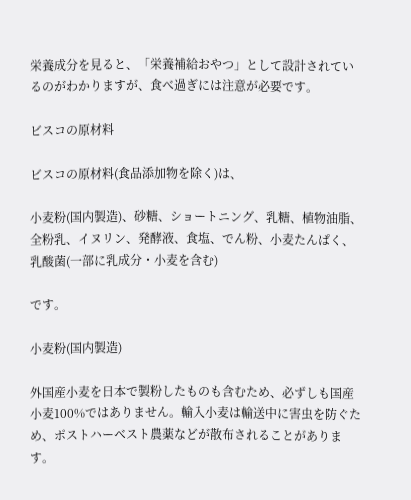栄養成分を見ると、「栄養補給おやつ」として設計されているのがわかりますが、食べ過ぎには注意が必要です。

ビスコの原材料

ビスコの原材料(食品添加物を除く)は、

小麦粉(国内製造)、砂糖、ショートニング、乳糖、植物油脂、全粉乳、イヌリン、発酵液、食塩、でん粉、小麦たんぱく、乳酸菌(一部に乳成分・小麦を含む)

です。

小麦粉(国内製造)

外国産小麦を日本で製粉したものも含むため、必ずしも国産小麦100%ではありません。輸入小麦は輸送中に害虫を防ぐため、ポストハーベスト農薬などが散布されることがあります。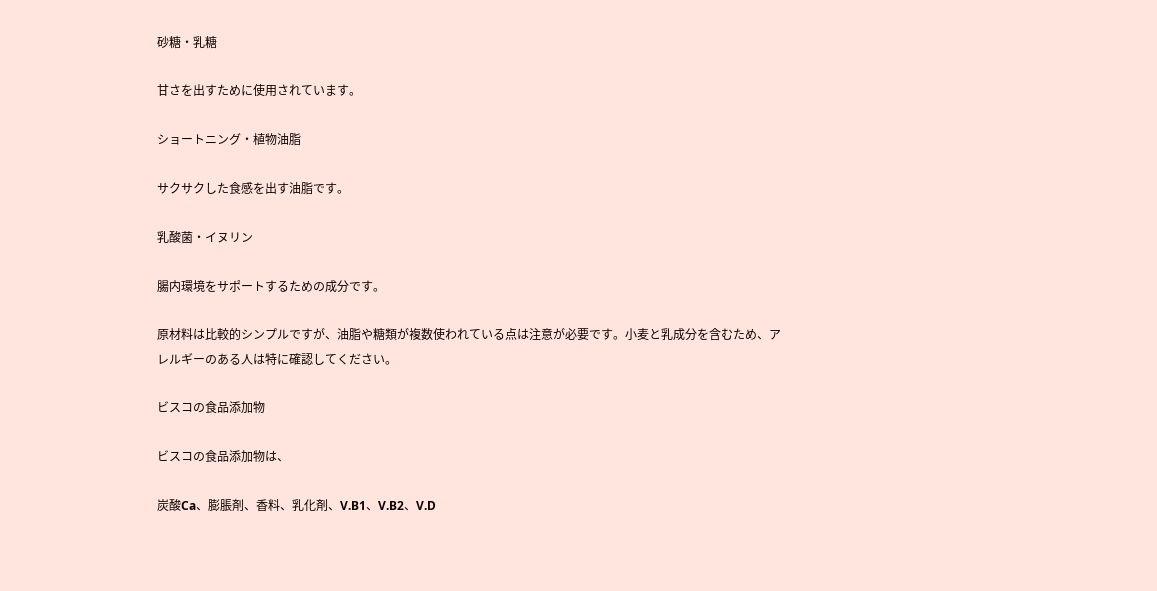砂糖・乳糖

甘さを出すために使用されています。

ショートニング・植物油脂

サクサクした食感を出す油脂です。

乳酸菌・イヌリン

腸内環境をサポートするための成分です。

原材料は比較的シンプルですが、油脂や糖類が複数使われている点は注意が必要です。小麦と乳成分を含むため、アレルギーのある人は特に確認してください。

ビスコの食品添加物

ビスコの食品添加物は、

炭酸Ca、膨脹剤、香料、乳化剤、V.B1、V.B2、V.D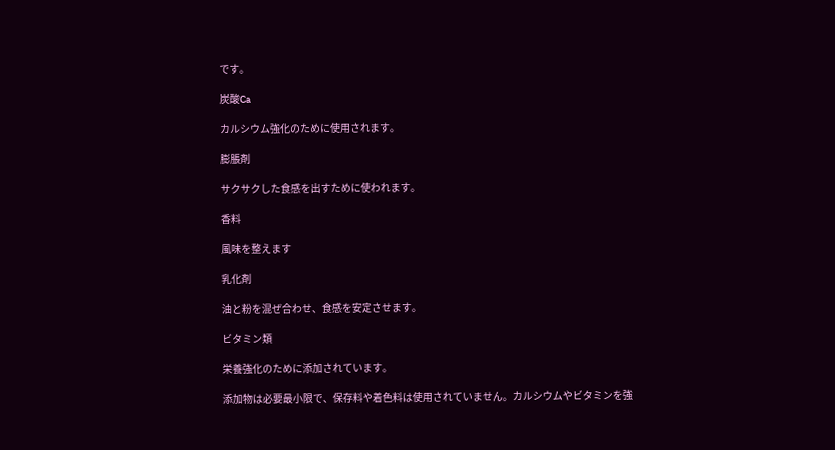です。

炭酸Ca

カルシウム強化のために使用されます。

膨脹剤

サクサクした食感を出すために使われます。

香料

風味を整えます

乳化剤

油と粉を混ぜ合わせ、食感を安定させます。

ビタミン類

栄養強化のために添加されています。

添加物は必要最小限で、保存料や着色料は使用されていません。カルシウムやビタミンを強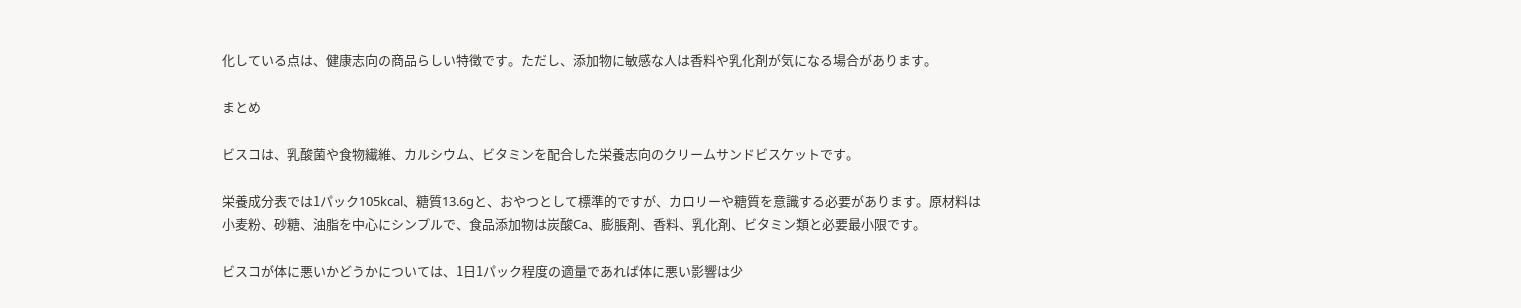化している点は、健康志向の商品らしい特徴です。ただし、添加物に敏感な人は香料や乳化剤が気になる場合があります。

まとめ

ビスコは、乳酸菌や食物繊維、カルシウム、ビタミンを配合した栄養志向のクリームサンドビスケットです。

栄養成分表では1パック105kcal、糖質13.6gと、おやつとして標準的ですが、カロリーや糖質を意識する必要があります。原材料は小麦粉、砂糖、油脂を中心にシンプルで、食品添加物は炭酸Ca、膨脹剤、香料、乳化剤、ビタミン類と必要最小限です。

ビスコが体に悪いかどうかについては、1日1パック程度の適量であれば体に悪い影響は少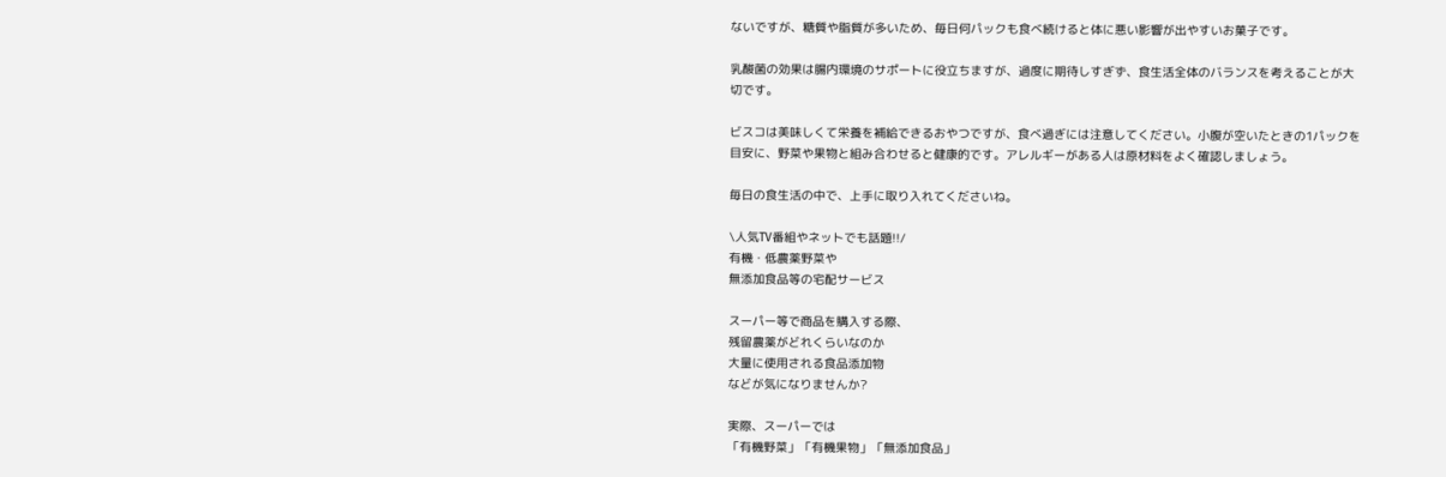ないですが、糖質や脂質が多いため、毎日何パックも食べ続けると体に悪い影響が出やすいお菓子です。

乳酸菌の効果は腸内環境のサポートに役立ちますが、過度に期待しすぎず、食生活全体のバランスを考えることが大切です。

ビスコは美味しくて栄養を補給できるおやつですが、食べ過ぎには注意してください。小腹が空いたときの1パックを目安に、野菜や果物と組み合わせると健康的です。アレルギーがある人は原材料をよく確認しましょう。

毎日の食生活の中で、上手に取り入れてくださいね。

\人気TV番組やネットでも話題!!/
有機・低農薬野菜や
無添加食品等の宅配サービス

スーパー等で商品を購入する際、
残留農薬がどれくらいなのか
大量に使用される食品添加物
などが気になりませんか?

実際、スーパーでは
「有機野菜」「有機果物」「無添加食品」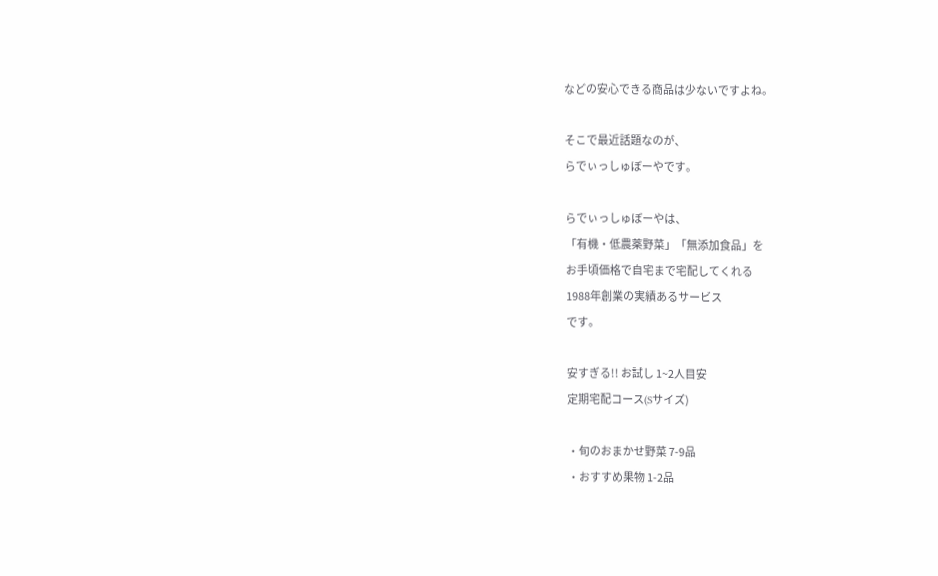などの安心できる商品は少ないですよね。

そこで最近話題なのが、
らでぃっしゅぼーやです。

らでぃっしゅぼーやは、
「有機・低農薬野菜」「無添加食品」を
お手頃価格で自宅まで宅配してくれる
1988年創業の実績あるサービス
です。

安すぎる!! お試し 1~2人目安
定期宅配コース(Sサイズ)

・旬のおまかせ野菜 7-9品
・おすすめ果物 1-2品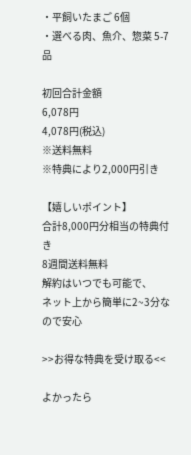・平飼いたまご 6個
・選べる肉、魚介、惣菜 5-7品

初回合計金額
6,078円
4,078円(税込)
※送料無料
※特典により2,000円引き

【嬉しいポイント】
合計8,000円分相当の特典付き
8週間送料無料
解約はいつでも可能で、
ネット上から簡単に2~3分なので安心

>>お得な特典を受け取る<<

よかったら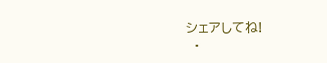シェアしてね!
  •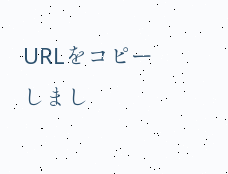URLをコピーしまし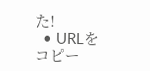た!
  • URLをコピー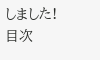しました!
目次